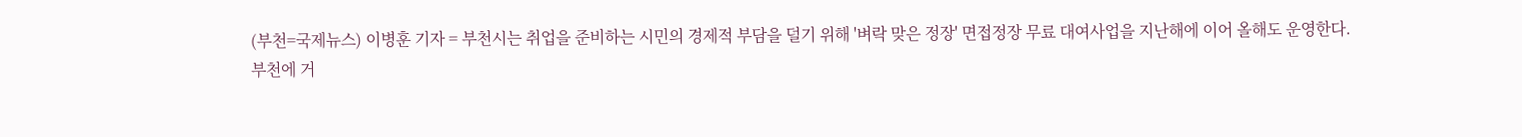(부천=국제뉴스) 이병훈 기자 = 부천시는 취업을 준비하는 시민의 경제적 부담을 덜기 위해 '벼락 맞은 정장' 면접정장 무료 대여사업을 지난해에 이어 올해도 운영한다.
부천에 거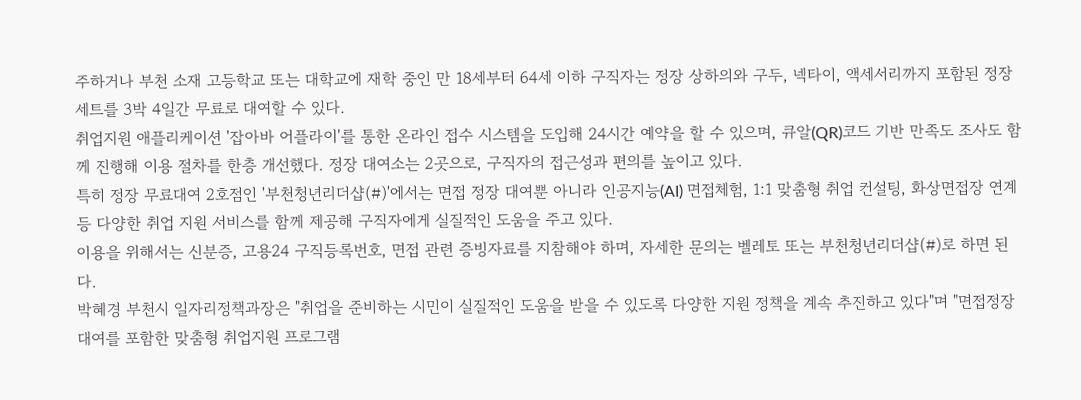주하거나 부천 소재 고등학교 또는 대학교에 재학 중인 만 18세부터 64세 이하 구직자는 정장 상하의와 구두, 넥타이, 액세서리까지 포함된 정장 세트를 3박 4일간 무료로 대여할 수 있다.
취업지원 애플리케이션 '잡아바 어플라이'를 통한 온라인 접수 시스템을 도입해 24시간 예약을 할 수 있으며, 큐알(QR)코드 기반 만족도 조사도 함께 진행해 이용 절차를 한층 개선했다. 정장 대여소는 2곳으로, 구직자의 접근성과 편의를 높이고 있다.
특히 정장 무료대여 2호점인 '부천청년리더샵(#)'에서는 면접 정장 대여뿐 아니라 인공지능(AI) 면접체험, 1:1 맞춤형 취업 컨설팅, 화상면접장 연계 등 다양한 취업 지원 서비스를 함께 제공해 구직자에게 실질적인 도움을 주고 있다.
이용을 위해서는 신분증, 고용24 구직등록번호, 면접 관련 증빙자료를 지참해야 하며, 자세한 문의는 벨레토 또는 부천청년리더샵(#)로 하면 된다.
박혜경 부천시 일자리정책과장은 "취업을 준비하는 시민이 실질적인 도움을 받을 수 있도록 다양한 지원 정책을 계속 추진하고 있다"며 "면접정장 대여를 포함한 맞춤형 취업지원 프로그램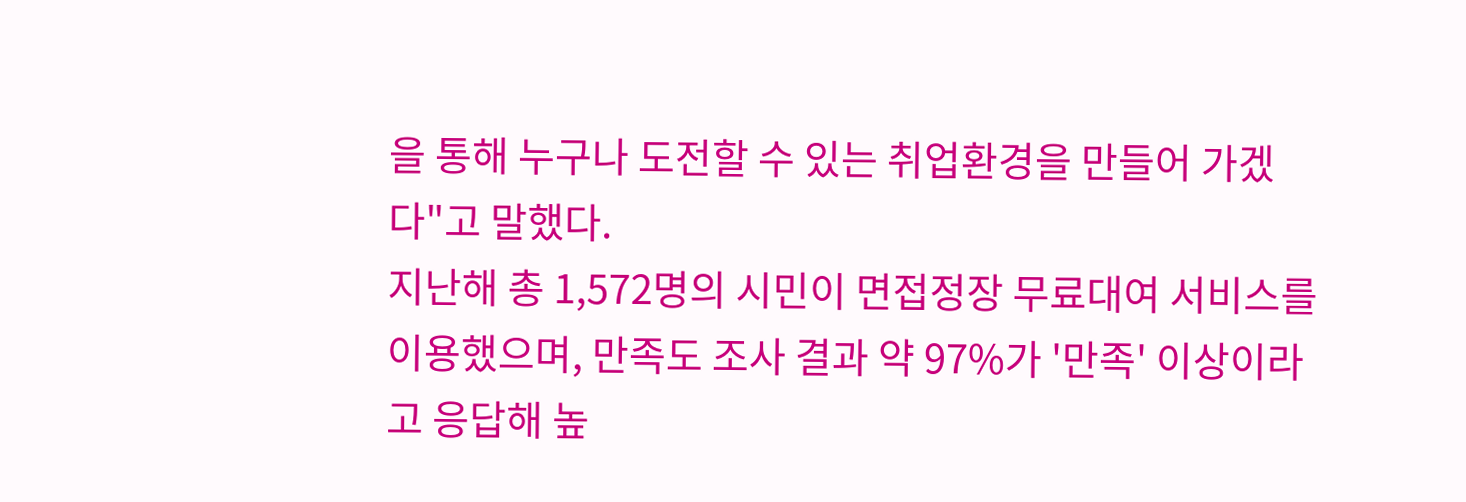을 통해 누구나 도전할 수 있는 취업환경을 만들어 가겠다"고 말했다.
지난해 총 1,572명의 시민이 면접정장 무료대여 서비스를 이용했으며, 만족도 조사 결과 약 97%가 '만족' 이상이라고 응답해 높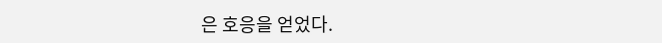은 호응을 얻었다.